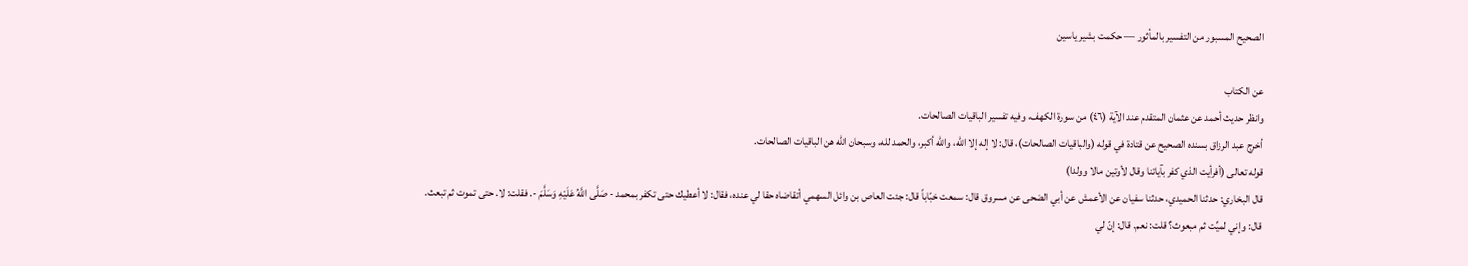الصحيح المسبور من التفسير بالمأثور — حكمت بشير ياسين

عن الكتاب
وانظر حديث أحمد عن عثمان المتقدم عند الآية (٤٦) من سورة الكهف، وفيه تفسير الباقيات الصالحات.
أخرج عبد الرزاق بسنده الصحيح عن قتادة في قوله (والباقيات الصالحات)، قال: لا إله إلا الله، والله أكبر، والحمد لله، وسبحان الله هن الباقيات الصالحات.
قوله تعالى (أفرأيت الذي كفر بآياتنا وقال لأوتين مالا وولدا)
قال البخاري: حدثنا الحميدي، حدثنا سفيان عن الأعمش عن أبي الضحى عن مسروق قال: سمعت خبّاباً قال: جئت العاص بن وائل السهمي أتقاضاه حقا لي عنده، فقال: لا أعطيك حتى تكفر بمحمد - صَلَّى اللَّهُ عَلَيْهِ وَسَلَّمَ -. فقلت: لا. حتى تموت ثم تبعث.
قال: وإني لميِّت ثم مبعوث؟ قلت: نعم. قال: إنّ لي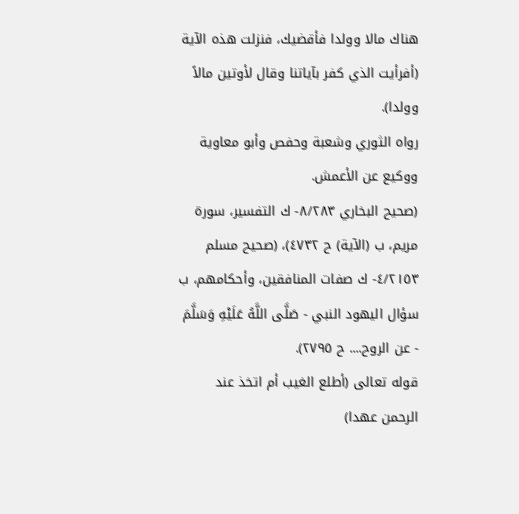هناك مالا وولدا فأقضيك، فنزلت هذه الآية (أفرأيت الذي كفر بآياتنا وقال لأوتين مالاً وولدا).
رواه الثوري وشعبة وحفص وأبو معاوية ووكيع عن الأعمش.
(صحيح البخاري ٨/٢٨٣- ك التفسير، سورة مريم، ب (الآية) ح ٤٧٣٢)، (صحيح مسلم ٤/٢١٥٣- ك صفات المنافقين، وأحكامهم، ب سؤال اليهود النبي - صَلَّى اللَّهُ عَلَيْهِ وَسَلَّمَ - عن الروح.... ح ٢٧٩٥).
قوله تعالى (أطلع الغيب أم اتخذ عند الرحمن عهدا)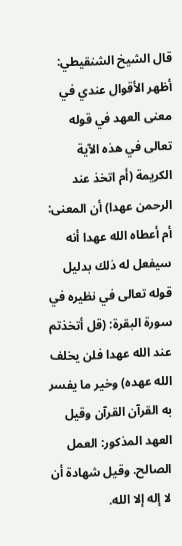قال الشيخ الشنقيطي: أظهر الأقوال عندي في معنى العهد في قوله تعالى في هذه الآية الكريمة (أم اتخذ عند الرحمن عهدا) أن المعنى: أم أعطاه الله عهدا أنه سيفعل له ذلك بدليل قوله تعالى في نظيره في سورة البقرة: (قل أتخذتم عند الله عهدا فلن يخلف الله عهده) وخير ما يفسر به القرآن القرآن وقيل العهد المذكور: العمل الصالح. وقيل شهادة أن لا إله إلا الله.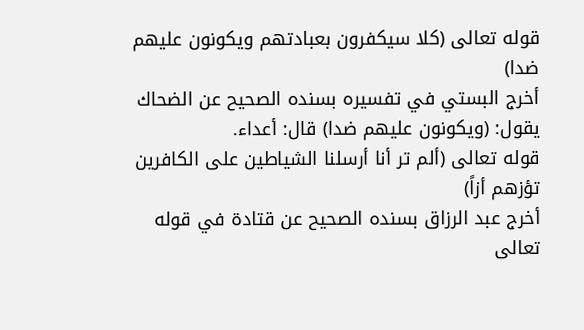قوله تعالى (كلا سيكفرون بعبادتهم ويكونون عليهم ضدا)
أخرج البستي في تفسيره بسنده الصحيح عن الضحاك يقول: (ويكونون عليهم ضدا) قال: أعداء.
قوله تعالى (ألم تر أنا أرسلنا الشياطين على الكافرين تؤزهم أزاً)
أخرج عبد الرزاق بسنده الصحيح عن قتادة في قوله تعالى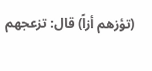(تؤزهم أزاً) قال: تزعجهم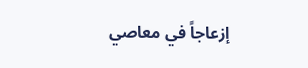إزعاجاً في معاصي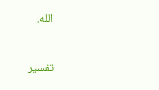الله.

تفسير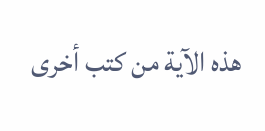هذه الآية من كتب أخرى